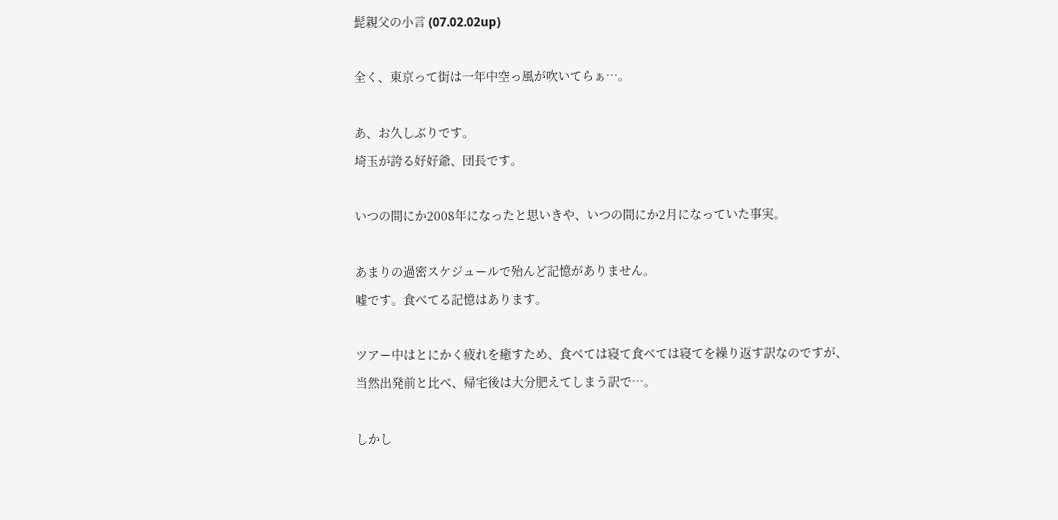髭親父の小言 (07.02.02up)

全く、東京って街は一年中空っ風が吹いてらぁ…。

あ、お久しぶりです。
埼玉が誇る好好爺、団長です。

いつの間にか2008年になったと思いきや、いつの間にか2月になっていた事実。

あまりの過密スケジュールで殆んど記憶がありません。
嘘です。食べてる記憶はあります。

ツアー中はとにかく疲れを癒すため、食べては寝て食べては寝てを繰り返す訳なのですが、
当然出発前と比べ、帰宅後は大分肥えてしまう訳で…。

しかし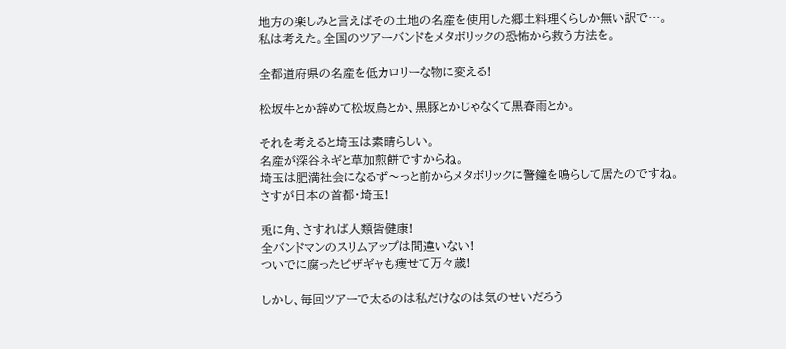地方の楽しみと言えばその土地の名産を使用した郷土料理くらしか無い訳で…。
私は考えた。全国のツアーバンドをメタボリックの恐怖から救う方法を。

全都道府県の名産を低カロリーな物に変える!

松坂牛とか辞めて松坂鳥とか、黒豚とかじゃなくて黒春雨とか。

それを考えると埼玉は素晴らしい。
名産が深谷ネギと草加煎餅ですからね。
埼玉は肥満社会になるず〜っと前からメタボリックに警鐘を鳴らして居たのですね。
さすが日本の首都・埼玉!

兎に角、さすれば人類皆健康!
全バンドマンのスリムアップは間違いない!
ついでに腐ったピザギャも痩せて万々歳!

しかし、毎回ツアーで太るのは私だけなのは気のせいだろう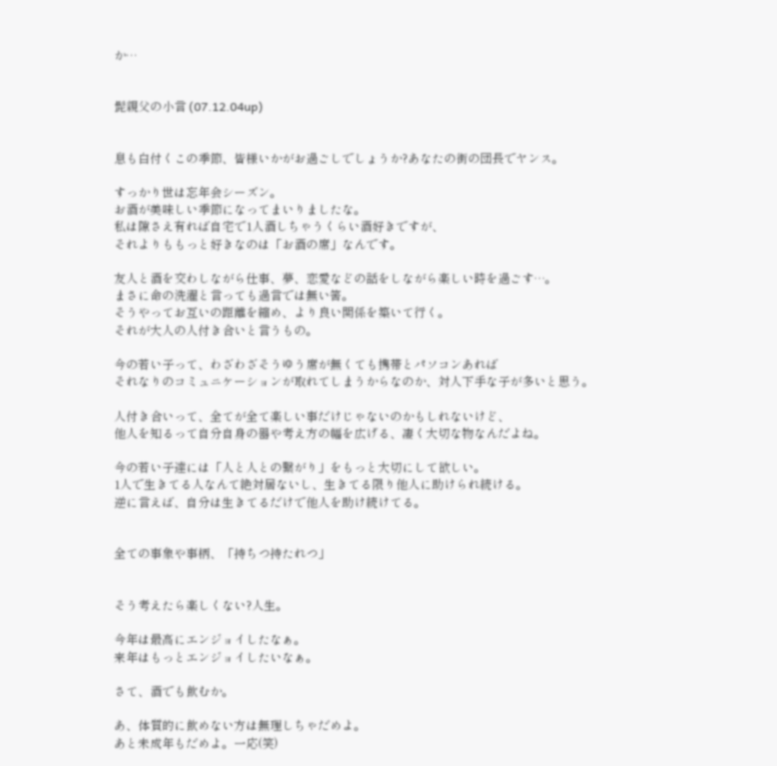か…


髭親父の小言 (07.12.04up)


息も白付くこの季節、皆様いかがお過ごしでしょうか?あなたの街の団長でヤンス。

すっかり世は忘年会シーズン。
お酒が美味しい季節になってまいりましたな。
私は隙さえ有れば自宅で1人酒しちゃうくらい酒好きですが、
それよりももっと好きなのは「お酒の席」なんです。

友人と酒を交わしながら仕事、夢、恋愛などの話をしながら楽しい時を過ごす…。
まさに命の洗濯と言っても過言では無い筈。
そうやってお互いの距離を縮め、より良い関係を築いて行く。
それが大人の人付き合いと言うもの。

今の若い子って、わざわざそうゆう席が無くても携帯とパソコンあれば
それなりのコミュニケーションが取れてしまうからなのか、対人下手な子が多いと思う。

人付き合いって、全てが全て楽しい事だけじゃないのかもしれないけど、
他人を知るって自分自身の器や考え方の幅を広げる、凄く大切な物なんだよね。

今の若い子達には「人と人との繋がり」をもっと大切にして欲しい。
1人で生きてる人なんて絶対居ないし、生きてる限り他人に助けられ続ける。
逆に言えば、自分は生きてるだけで他人を助け続けてる。


全ての事象や事柄、「持ちつ持たれつ」


そう考えたら楽しくない?人生。

今年は最高にエンジョイしたなぁ。
来年はもっとエンジョイしたいなぁ。

さて、酒でも飲むか。

あ、体質的に飲めない方は無理しちゃだめよ。
あと未成年もだめよ。一応(笑)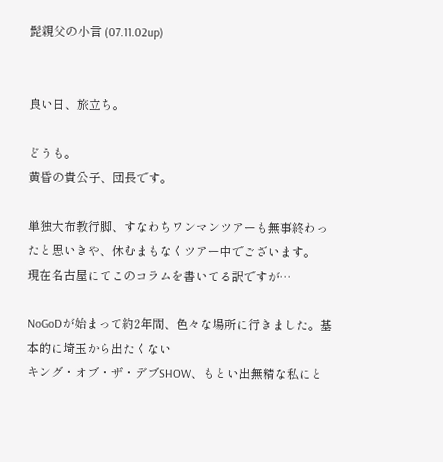髭親父の小言 (07.11.02up)


良い日、旅立ち。

どうも。
黄昏の貴公子、団長です。

単独大布教行脚、すなわちワンマンツアーも無事終わったと思いきや、休むまもなくツアー中でございます。
現在名古屋にてこのコラムを書いてる訳ですが…

NoGoDが始まって約2年間、色々な場所に行きました。基本的に埼玉から出たくない
キング・オブ・ザ・デブSHOW、もとい出無精な私にと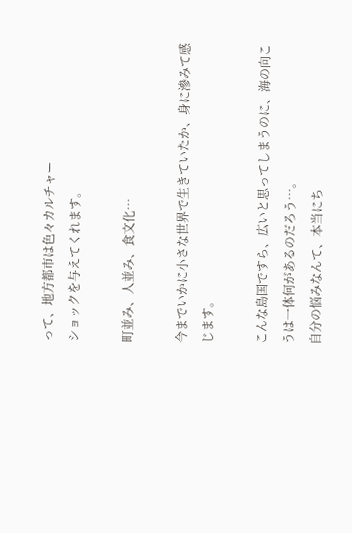って、地方都市は色々カルチャー
ショックを与えてくれます。

町並み、人並み、食文化…

今までいかに小さな世界で生きていたか、身に滲みて感じます。

こんな島国ですら、広いと思ってしまうのに、海の向こうは一体何があるのだろう…。
自分の悩みなんて、本当にち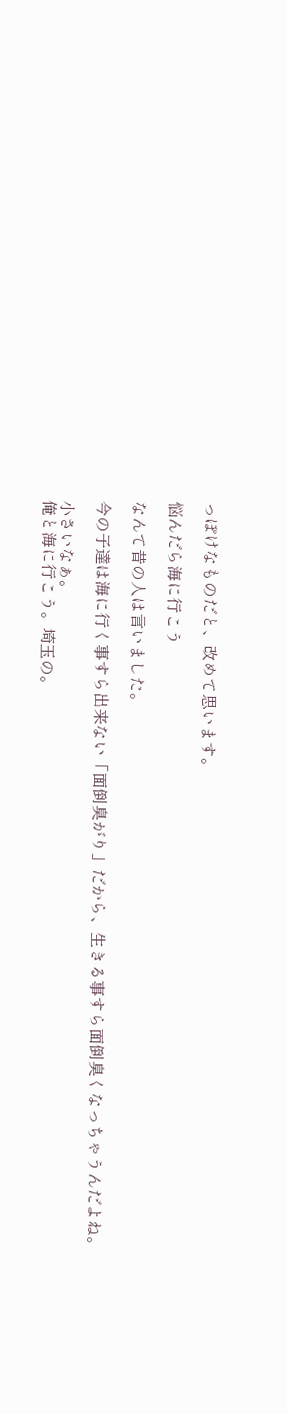っぽけなものだと、改めて思います。

悩んだら海に行こう

なんて昔の人は言いました。

今の子達は海に行く事すら出来ない「面倒臭がり」だから、生きる事すら面倒臭くなっちゃうんだよね。

小さいなぁ。
俺と海に行こう。埼玉の。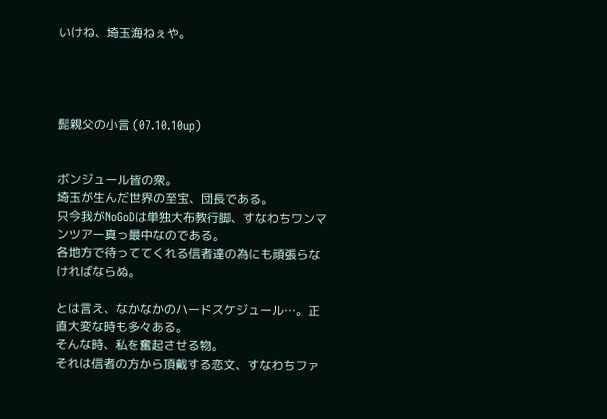いけね、埼玉海ねぇや。




髭親父の小言 (07.10.10up)


ボンジュール皆の衆。
埼玉が生んだ世界の至宝、団長である。
只今我がNoGoDは単独大布教行脚、すなわちワンマンツアー真っ最中なのである。
各地方で待っててくれる信者達の為にも頑張らなければならぬ。

とは言え、なかなかのハードスケジュール…。正直大変な時も多々ある。
そんな時、私を奮起させる物。
それは信者の方から頂戴する恋文、すなわちファ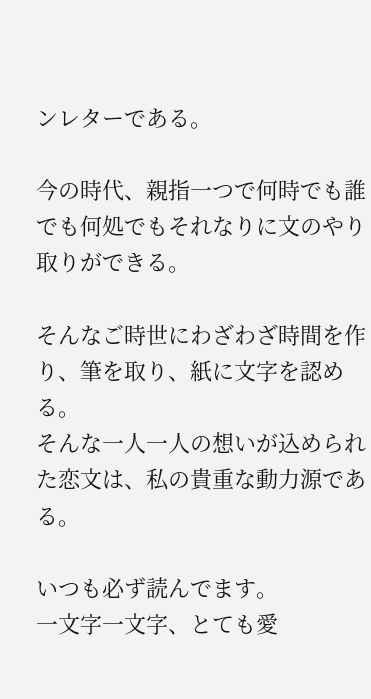ンレターである。

今の時代、親指一つで何時でも誰でも何処でもそれなりに文のやり取りができる。

そんなご時世にわざわざ時間を作り、筆を取り、紙に文字を認める。
そんな一人一人の想いが込められた恋文は、私の貴重な動力源である。

いつも必ず読んでます。
一文字一文字、とても愛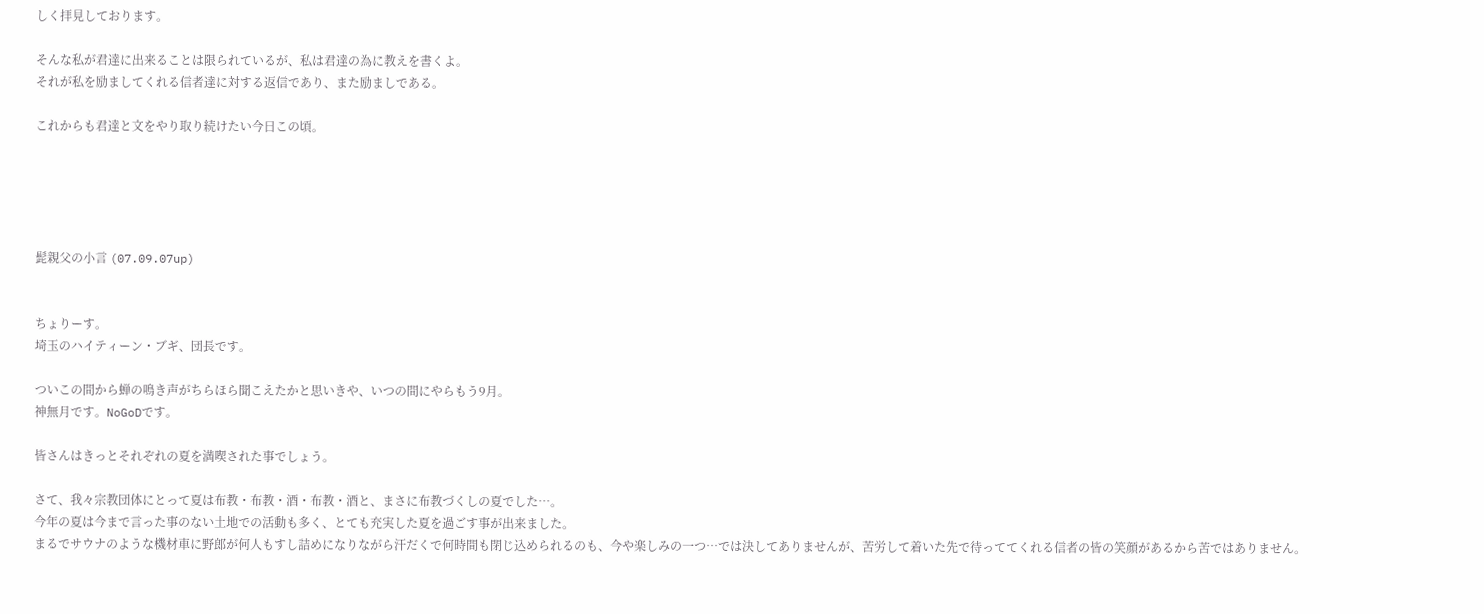しく拝見しております。

そんな私が君達に出来ることは限られているが、私は君達の為に教えを書くよ。
それが私を励ましてくれる信者達に対する返信であり、また励ましである。

これからも君達と文をやり取り続けたい今日この頃。





髭親父の小言 (07.09.07up)


ちょりーす。
埼玉のハイティーン・ブギ、団長です。

ついこの間から蝉の鳴き声がちらほら聞こえたかと思いきや、いつの間にやらもう9月。
神無月です。NoGoDです。

皆さんはきっとそれぞれの夏を満喫された事でしょう。

さて、我々宗教団体にとって夏は布教・布教・酒・布教・酒と、まさに布教づくしの夏でした…。
今年の夏は今まで言った事のない土地での活動も多く、とても充実した夏を過ごす事が出来ました。
まるでサウナのような機材車に野郎が何人もすし詰めになりながら汗だくで何時間も閉じ込められるのも、今や楽しみの一つ…では決してありませんが、苦労して着いた先で待っててくれる信者の皆の笑顔があるから苦ではありません。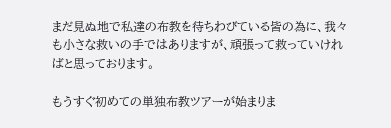まだ見ぬ地で私達の布教を待ちわびている皆の為に、我々も小さな救いの手ではありますが、頑張って救っていければと思っております。

もうすぐ初めての単独布教ツアーが始まりま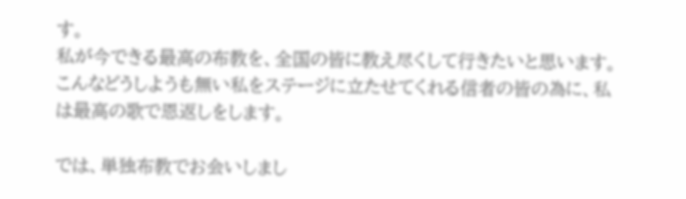す。
私が今できる最高の布教を、全国の皆に教え尽くして行きたいと思います。
こんなどうしようも無い私をステージに立たせてくれる信者の皆の為に、私は最高の歌で恩返しをします。

では、単独布教でお会いしまし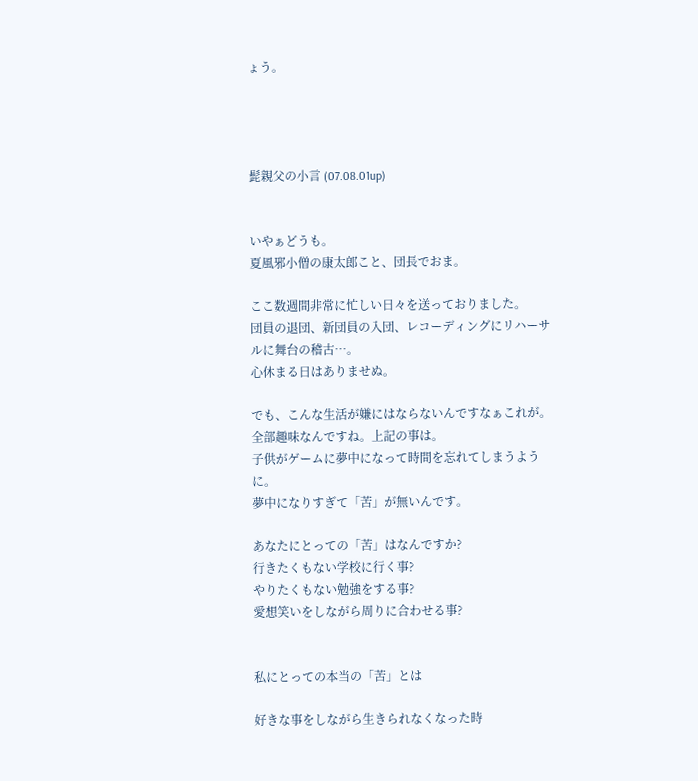ょう。




髭親父の小言 (07.08.01up)


いやぁどうも。
夏風邪小僧の康太郎こと、団長でおま。

ここ数週間非常に忙しい日々を送っておりました。
団員の退団、新団員の入団、レコーディングにリハーサルに舞台の稽古…。
心休まる日はありませぬ。

でも、こんな生活が嫌にはならないんですなぁこれが。
全部趣味なんですね。上記の事は。
子供がゲームに夢中になって時間を忘れてしまうように。
夢中になりすぎて「苦」が無いんです。

あなたにとっての「苦」はなんですか?
行きたくもない学校に行く事?
やりたくもない勉強をする事?
愛想笑いをしながら周りに合わせる事?


私にとっての本当の「苦」とは

好きな事をしながら生きられなくなった時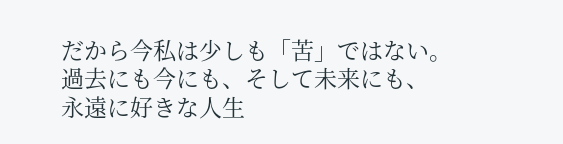だから今私は少しも「苦」ではない。
過去にも今にも、そして未来にも、
永遠に好きな人生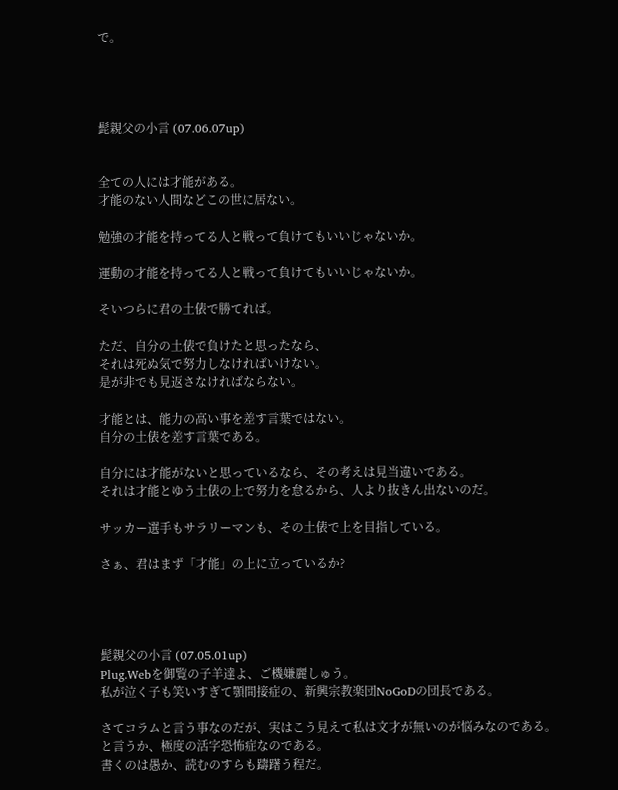で。




髭親父の小言 (07.06.07up)


全ての人には才能がある。
才能のない人間などこの世に居ない。

勉強の才能を持ってる人と戦って負けてもいいじゃないか。

運動の才能を持ってる人と戦って負けてもいいじゃないか。

そいつらに君の土俵で勝てれば。

ただ、自分の土俵で負けたと思ったなら、
それは死ぬ気で努力しなければいけない。
是が非でも見返さなければならない。

才能とは、能力の高い事を差す言葉ではない。
自分の土俵を差す言葉である。

自分には才能がないと思っているなら、その考えは見当違いである。
それは才能とゆう土俵の上で努力を怠るから、人より抜きん出ないのだ。

サッカー選手もサラリーマンも、その土俵で上を目指している。

さぁ、君はまず「才能」の上に立っているか?




髭親父の小言 (07.05.01up)
Plug.Webを御覧の子羊達よ、ご機嫌麗しゅう。
私が泣く子も笑いすぎて顎間接症の、新興宗教楽団NoGoDの団長である。

さてコラムと言う事なのだが、実はこう見えて私は文才が無いのが悩みなのである。
と言うか、極度の活字恐怖症なのである。
書くのは愚か、読むのすらも躊躇う程だ。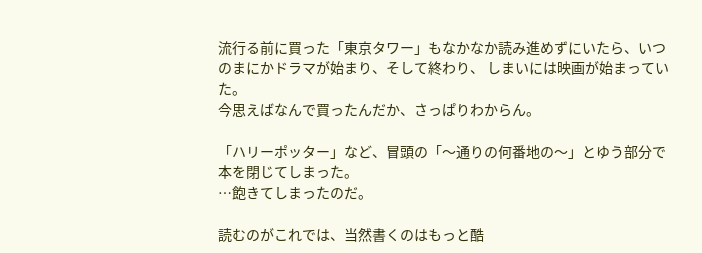流行る前に買った「東京タワー」もなかなか読み進めずにいたら、いつのまにかドラマが始まり、そして終わり、 しまいには映画が始まっていた。
今思えばなんで買ったんだか、さっぱりわからん。

「ハリーポッター」など、冒頭の「〜通りの何番地の〜」とゆう部分で本を閉じてしまった。
…飽きてしまったのだ。

読むのがこれでは、当然書くのはもっと酷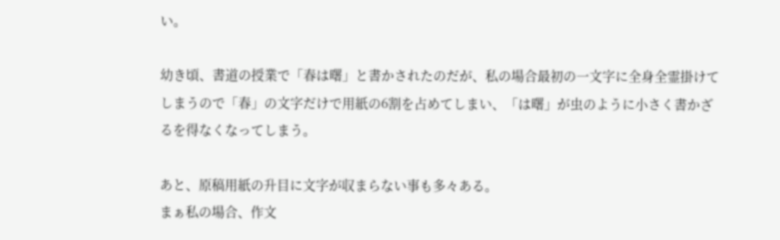い。

幼き頃、書道の授業で「春は曙」と書かされたのだが、私の場合最初の一文字に全身全霊掛けてしまうので「春」の文字だけで用紙の6割を占めてしまい、「は曙」が虫のように小さく書かざるを得なくなってしまう。

あと、原稿用紙の升目に文字が収まらない事も多々ある。
まぁ私の場合、作文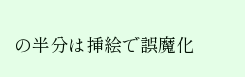の半分は挿絵で誤魔化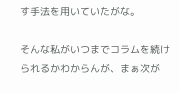す手法を用いていたがな。

そんな私がいつまでコラムを続けられるかわからんが、まぁ次が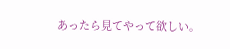あったら見てやって欲しい。